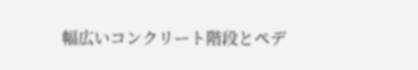幅広いコンクリート階段とペデ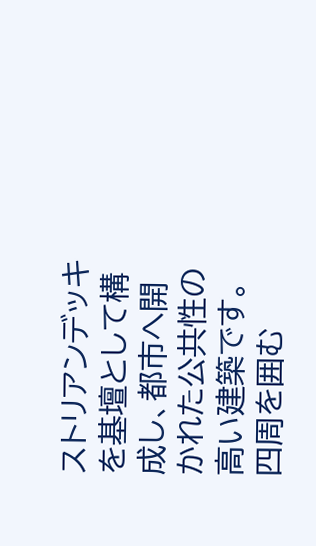ストリアンデッキを基壇として構成し、都市へ開かれた公共性の高い建築です。
四周を囲む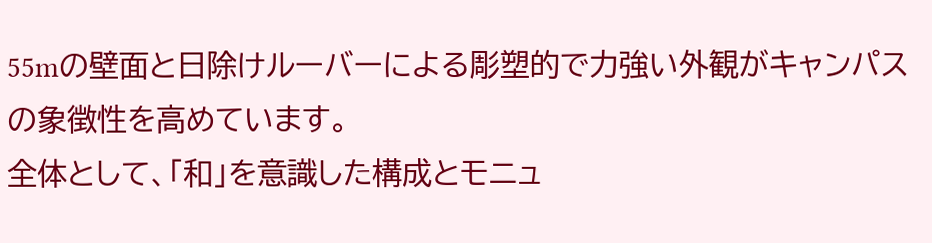55mの壁面と日除けルーバーによる彫塑的で力強い外観がキャンパスの象徴性を高めています。
全体として、「和」を意識した構成とモニュ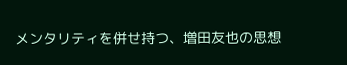メンタリティを併せ持つ、増田友也の思想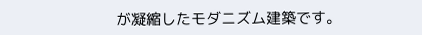が凝縮したモダニズム建築です。